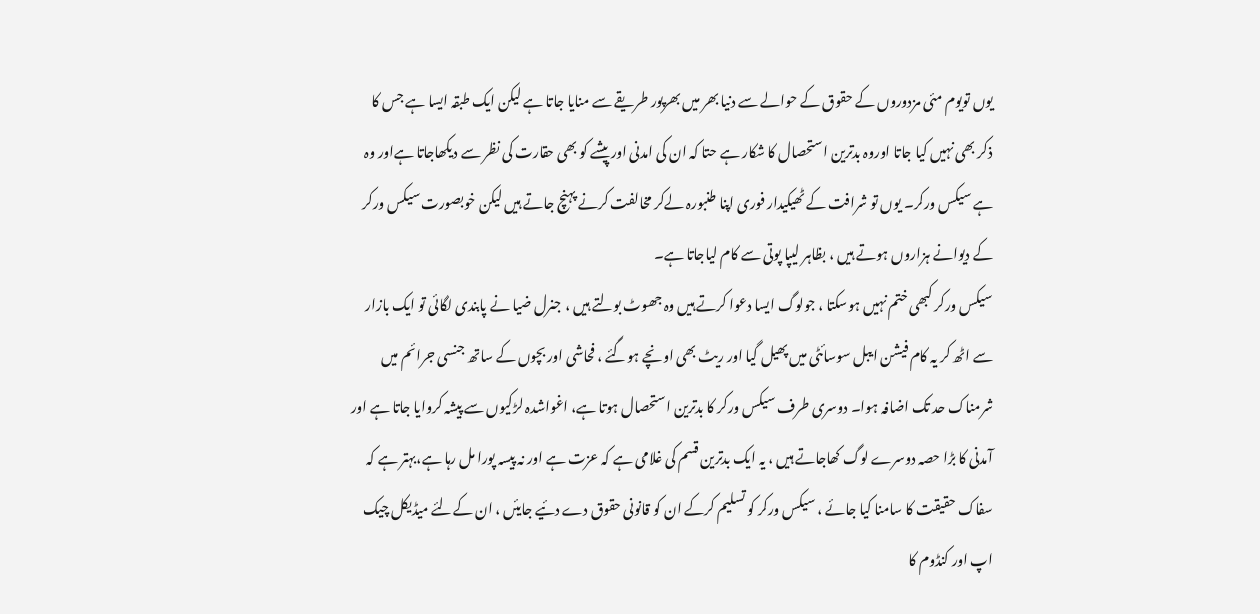یوں تویوم مئی مزدوروں کے حقوق کے حوالے سے دنیا بھر میں بھرپور طریقے سے منایا جاتا ہے لیکن ایک طبقہ ایسا ہے جس کا ذکر بھی نہیں کیا جاتا اوروہ بدترین استحصال کا شکار ہے حتا کہ ان کی امدنی اور پیشے کو بھی حقارت کی نظر سے دیکھاجاتا ہےاور وہ ہے سیکس ورکر۔ یوں تو شرافت کے ٹھیکیدار فوری اپنا طنبورہ لےکر مخالفت کرنے پہنچ جاتے ہیں لیکن خوبصورت سیکس ورکر کے دیوانے ہزاروں ہوتے ہیں ، بظاہر لیپا پوتی سے کام لیاجاتا ہے۔
سیکس ورکر کبھی ختم نہیں ہوسکتا ، جولوگ ایسا دعوا کرتے ہیں وہ جھوٹ بولتے ہیں ، جنرل ضیا نے پابندی لگائی تو ایک بازار سے اٹھ کر یہ کام فیشن ایبل سوسائٹی میں پھیل گیا اور ریٹ بھی اونچے ہوگئے ، فحاشی اور بچوں کے ساتھ جنسی جرائم میں شرمناک حد تک اضافہ ہوا۔ دوسری طرف سیکس ورکر کا بدترین استحصال ہوتا ہے، اغواشدہ لڑکیوں سے پیشہ کروایا جاتا ہے اور آمدنی کا بڑا حصہ دوسرے لوگ کھاجاتے ہیں ، یہ ایک بدترین قسم کی غلامی ہے کہ عزت ہے اور نہ پیسہ پورا مل رہا ہے،بہتر ہے کہ سفاک حقیقت کا سامنا کیا جائے ، سیکس ورکر کو تسلیم کرکے ان کو قانونی حقوق دے دئیے جایئں ، ان کےلئے میڈیکل چیک اپ اور کنڈوم کا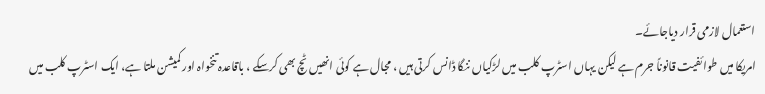استعمال لازمی قرار دیاجائے۔
امریکا میں طوائفیت قانوناً جرم ہے لیکن یہاں اسٹرپ کلب میں لڑکیاں ننگا ڈانس کرتی ہیں ، مجال ہے کوئی انھیں ٹچ بھی کرسکے ، باقاعدہ تنخواہ اور کمیشن ملتا ہے، ایک اسٹرپ کلب میں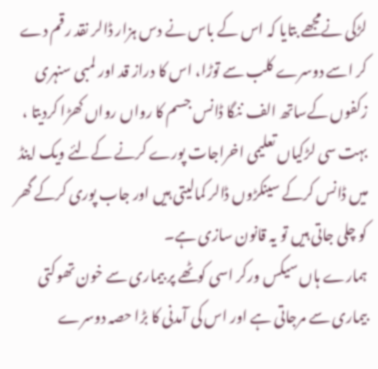لڑکی نےمجھے بتایا کہ اس کے باس نے دس ہزار ڈالر نقد رقم دے کر اسے دوسرے کلب سے توڑا، اس کا دراز قد اور لمبی سنہری زکفوں کےساتھ الف ننگا ڈانس جسم کا رواں رواں کھڑا کردیتا ،
بہت سی لڑکیاں تعلیمی اخراجات پورے کرنے کےلئے ویک اینڈ میں ڈانس کرکے سینکڑوں ڈالر کمالیتی ہیں اور جاب پوری کرکے گھر کو چلی جاتی ہیں تو یہ قانون سازی ہے۔
ہمارے ہاں سیکس ورکر اسی کوٹھے پر بیماری سے خون تھوکتی بیماری سے مرجاتی ہے اور اس کی آمدنی کا بڑا حصہ دوسرے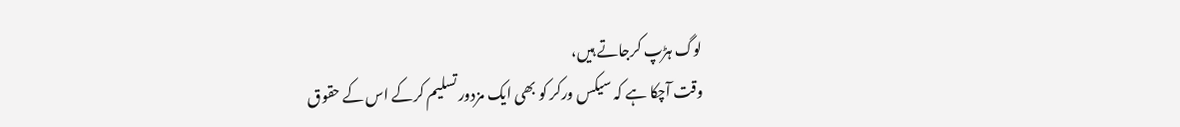لوگ ہڑپ کرجاتے ہیں،
وقت آچکا ہے کہ سیکس ورکر کو بھی ایک مزدور تسلیم کرکے اس کے حقوق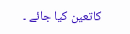کاتعین کیا جائے ۔